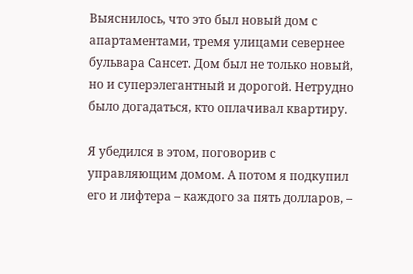Выяснилось, что это был новый дом с апартаментами, тремя улицами севернее бульвара Сансет. Дом был не только новый, но и суперэлегантный и дорогой. Нетрудно было догадаться, кто оплачивал квартиру.

Я убедился в этом, поговорив с управляющим домом. А потом я подкупил его и лифтера – каждого за пять долларов, –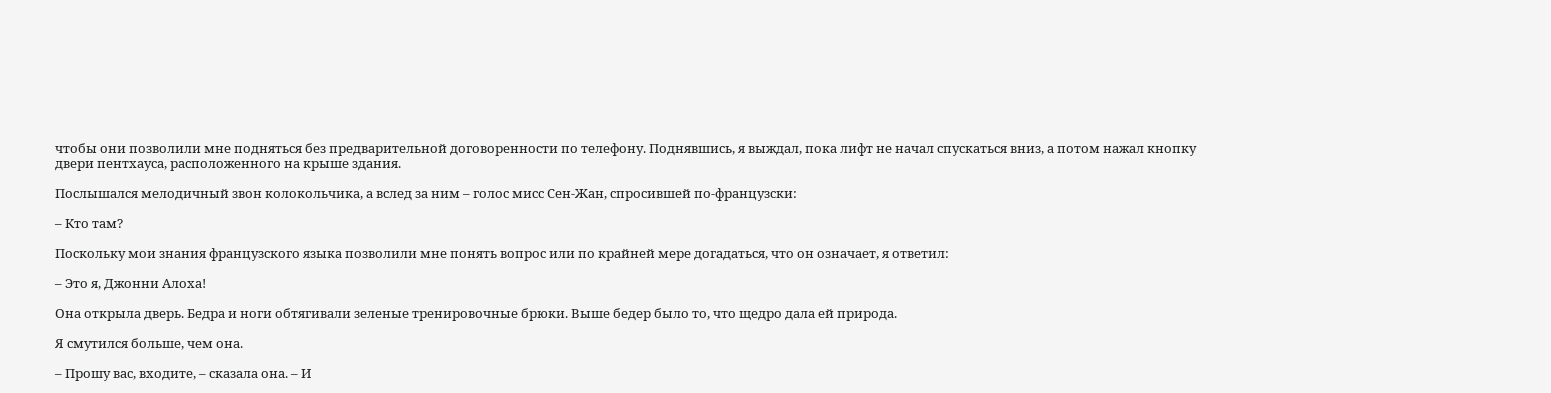чтобы они позволили мне подняться без предварительной договоренности по телефону. Поднявшись, я выждал, пока лифт не начал спускаться вниз, а потом нажал кнопку двери пентхауса, расположенного на крыше здания.

Послышался мелодичный звон колокольчика, а вслед за ним – голос мисс Сен-Жан, спросившей по-французски:

– Кто там?

Поскольку мои знания французского языка позволили мне понять вопрос или по крайней мере догадаться, что он означает, я ответил:

– Это я, Джонни Алоха!

Она открыла дверь. Бедра и ноги обтягивали зеленые тренировочные брюки. Выше бедер было то, что щедро дала ей природа.

Я смутился больше, чем она.

– Прошу вас, входите, – сказала она. – И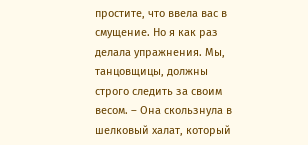простите, что ввела вас в смущение. Но я как раз делала упражнения. Мы, танцовщицы, должны строго следить за своим весом. – Она скользнула в шелковый халат, который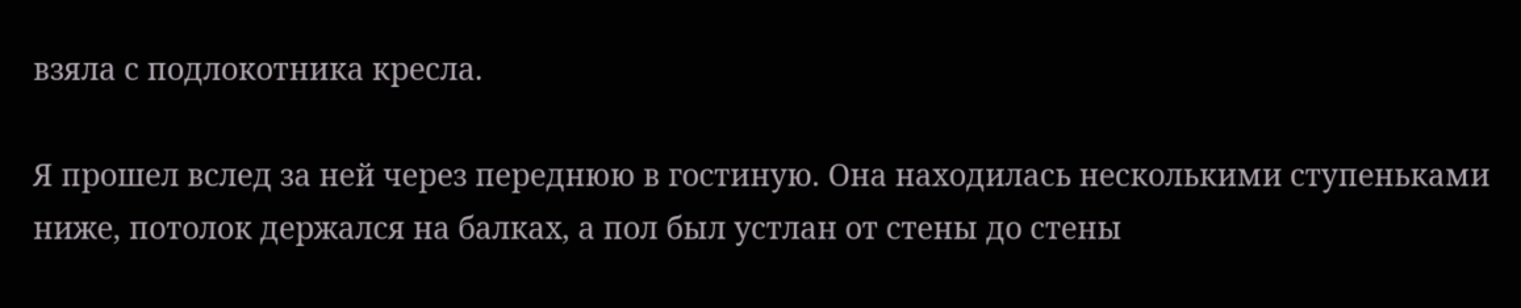взяла с подлокотника кресла.

Я прошел вслед за ней через переднюю в гостиную. Она находилась несколькими ступеньками ниже, потолок держался на балках, а пол был устлан от стены до стены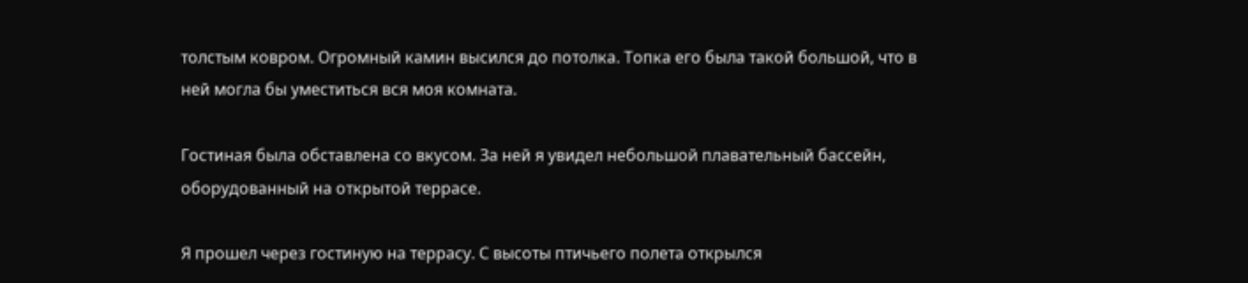толстым ковром. Огромный камин высился до потолка. Топка его была такой большой, что в ней могла бы уместиться вся моя комната.

Гостиная была обставлена со вкусом. За ней я увидел небольшой плавательный бассейн, оборудованный на открытой террасе.

Я прошел через гостиную на террасу. С высоты птичьего полета открылся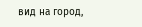вид на город,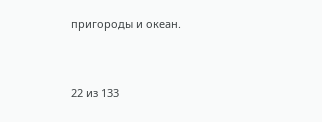пригороды и океан.



22 из 133